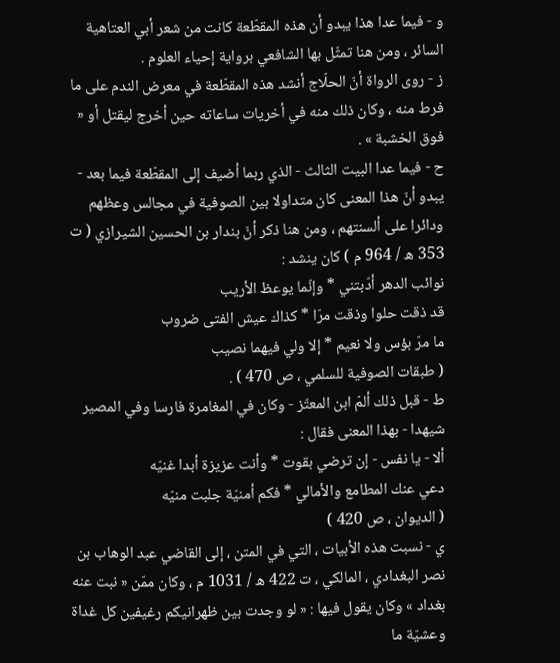و - فيما عدا هذا يبدو أن هذه المقطّعة كانت من شعر أبي العتاهية السائر ، ومن هنا تمثّل بها الشافعي برواية إحياء العلوم .
ز - روى الرواة أنّ الحلّاج أنشد هذه المقطّعة في معرض الندم على ما فرط منه ، وكان ذلك منه في أخريات ساعاته حين أخرج ليقتل أو « فوق الخشبة » .
ح - فيما عدا البيت الثالث - الذي ربما أضيف إلى المقطّعة فيما بعد - يبدو أنّ هذا المعنى كان متداولا بين الصوفية في مجالس وعظهم ودائرا على ألسنتهم ، ومن هنا ذكر أنّ بندار بن الحسين الشيرازي ( ت 353 ه / 964 م ) كان ينشد :
نوائب الدهر أدّبتني * وإنّما يوعظ الأريب
قد ذقت حلوا وذقت مرّا * كذاك عيش الفتى ضروب
ما مرّ بؤس ولا نعيم * إلا ولي فيهما نصيب
( طبقات الصوفية للسلمي ، ص 470 ) .
ط - قبل ذلك ألمّ ابن المعتّز - وكان في المغامرة فارسا وفي المصير شيهدا - بهذا المعنى فقال :
ألا - يا نفس - إن ترضي بقوت * وأنت عزيزة أبدا غنيّه
دعي عنك المطامع والأمالي * فكم أمنيّة جلبت منيّه
( الديوان ، ص 420 )
ي - نسبت هذه الأبيات ، التي في المتن ، إلى القاضي عبد الوهاب بن نصر البغدادي ، المالكي ، ت 422 ه / 1031 م ، وكان ممّن « نبت عنه بغداد » وكان يقول فيها : « لو وجدت بين ظهرانيكم رغيفين كل غداة وعشيّة ما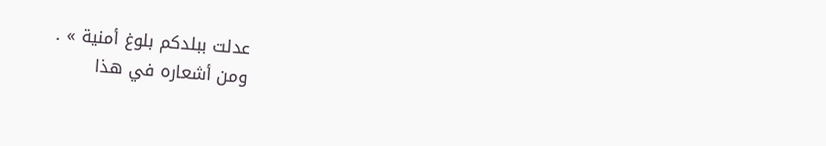عدلت ببلدكم بلوغ أمنية » .
ومن أشعاره في هذا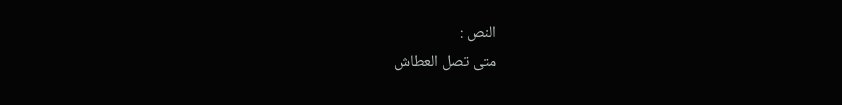النص :
متى تصل العطاش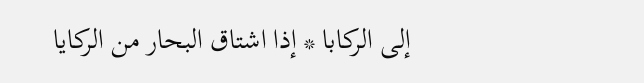إلى الركابا * إذا اشتاق البحار من الركايا